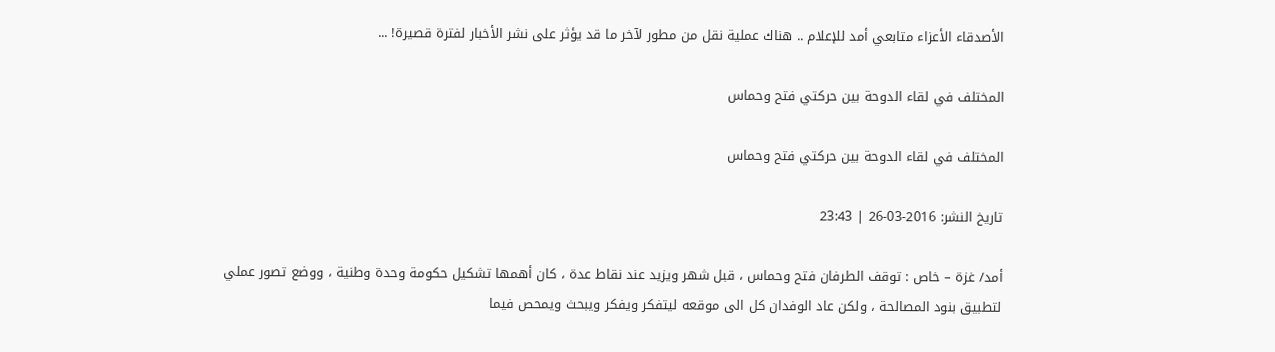الأصدقاء الأعزاء متابعي أمد للإعلام .. هناك عملية نقل من مطور لآخر ما قد يؤثر على نشر الأخبار لفترة قصيرة! ...

المختلف في لقاء الدوحة بين حركتي فتح وحماس

المختلف في لقاء الدوحة بين حركتي فتح وحماس

تاريخ النشر: 2016-03-26 | 23:43

أمد/ غزة – خاص : توقف الطرفان فتح وحماس ، قبل شهر ويزيد عند نقاط عدة ، كان أهمها تشكيل حكومة وحدة وطنية ، ووضع تصور عملي لتطبيق بنود المصالحة ، ولكن عاد الوفدان كل الى موقعه ليتفكر ويفكر ويبحث ويمحص فيما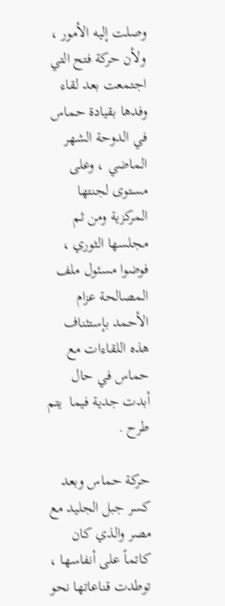وصلت إليه الأمور ، ولأن حركة فتح التي اجتمعت بعد لقاء وفدها بقيادة حماس في الدوحة الشهر الماضي ، وعلى مستوى لجنتها المركزية ومن ثم مجلسها الثوري ، فوضوا مسئول ملف المصالحة عزام الأحمد بإستئناف هذه اللقاءات مع حماس في حال أبدت جدية فيما  يتم طرح .

حركة حماس وبعد كسر جبل الجليد مع مصر والذي كان كاتماً على أنفاسها ، توطدت قناعاتها نحو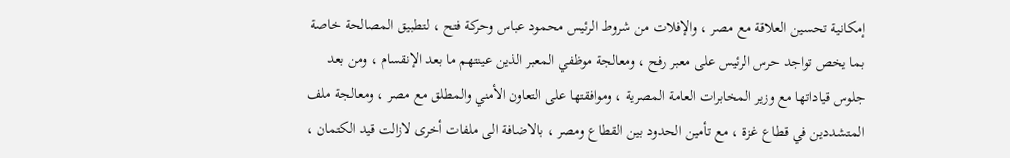إمكانية تحسين العلاقة مع مصر ، والإفلات من شروط الرئيس محمود عباس وحركة فتح ، لتطبيق المصالحة خاصة بما يخص تواجد حرس الرئيس على معبر رفح ، ومعالجة موظفي المعبر الذين عينتهم ما بعد الإنقسام ، ومن بعد جلوس قياداتها مع وزير المخابرات العامة المصرية ، وموافقتها على التعاون الأمني والمطلق مع مصر ، ومعالجة ملف المتشددين في قطاع غزة ، مع تأمين الحدود بين القطاع ومصر ، بالاضافة الى ملفات أخرى لازالت قيد الكتمان ،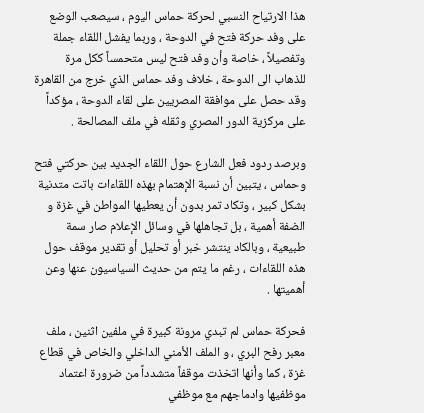هذا الارتياح النسبي لحركة حماس اليوم ، سيصعب الوضع على وفد حركة فتح في الدوحة ، وربما يفشل اللقاء جملة وتفصيلاً ، خاصة وأن وفد فتح ليس متحمساً ككل مرة للذهاب الى الدوحة ، خلاف وفد حماس الذي خرج من القاهرة وقد حصل على موافقة المصريين على لقاء الدوحة ، مؤكداً على مركزية الدور المصري وثقله في ملف المصالحة .

وبرصد ردود فعل الشارع حول اللقاء الجديد بين حركتي فتح وحماس ، يتبين أن نسبة الإهتمام بهذه اللقاءات باتت متدنية بشكل كبير ، وتكاد تمر بدون أن يعطيها المواطن في غزة و الضفة أهمية ، بل تجاهلها في وسائل الإعلام صار سمة طبيعية ، وبالكاد ينتشر خبر أو تحليل أو تقدير موقف حول هذه اللقاءات ، رغم ما يتم من حديث السياسيون عنها وعن أهميتها .

فحركة حماس لم تبدي مرونة كبيرة في ملفين اثنين ، ملف معبر رفح البري ، و الملف الأمني الداخلي والخاص في قطاع غزة ، كما وأنها اتخذت موقفاً متشدداً من ضرورة اعتماد موظفيها وادماجهم مع موظفي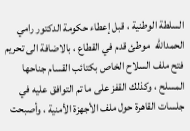السلطة الوطنية ، قبل إعطاء حكومة الدكتور رامي الحمدالله  موطئ قدم في القطاع ، بالاضافة الى تحريم فتح ملف السلاح الخاص بكتائب القسام جناحها المسلح ، وكذلك القفز على ما تم التوافق عليه في جلسات القاهرة حول ملف الأجهزة الأمنية ، وأصبحت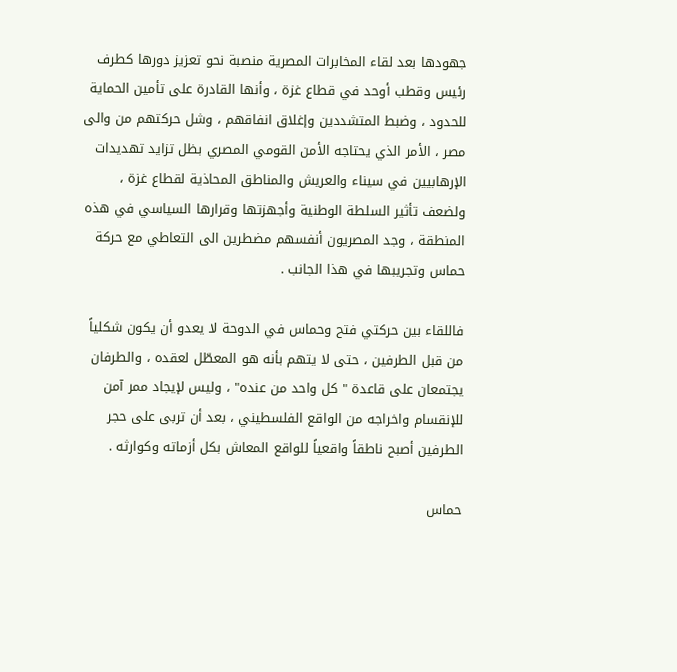جهودها بعد لقاء المخابرات المصرية منصبة نحو تعزيز دورها كطرف رئيس وقطب أوحد في قطاع غزة ، وأنها القادرة على تأمين الحماية للحدود ، وضبط المتشددين وإغلاق انفاقهم ، وشل حركتهم من والى مصر ، الأمر الذي يحتاجه الأمن القومي المصري بظل تزايد تهديدات الإرهابيين في سيناء والعريش والمناطق المحاذية لقطاع غزة ، ولضعف تأثير السلطة الوطنية وأجهزتها وقرارها السياسي في هذه المنطقة ، وجد المصريون أنفسهم مضطرين الى التعاطي مع حركة حماس وتجريبها في هذا الجانب .

فاللقاء بين حركتي فتح وحماس في الدوحة لا يعدو أن يكون شكلياً من قبل الطرفين ، حتى لا يتهم بأنه هو المعطّل لعقده ، والطرفان يجتمعان على قاعدة " كل واحد من عنده" ، وليس لإيجاد ممر آمن للإنقسام واخراجه من الواقع الفلسطيني ، بعد أن تربى على حجر الطرفين أصبح ناطقاً واقعياً للواقع المعاش بكل أزماته وكوارثه .

حماس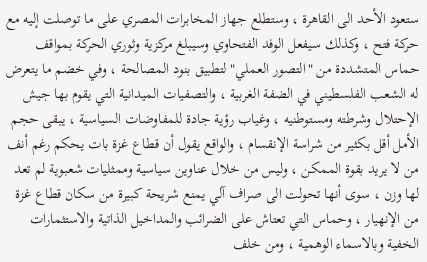ستعود الأحد الى القاهرة ، وستطلع جهاز المخابرات المصري على ما توصلت إليه مع حركة فتح ، وكذلك سيفعل الوفد الفتحاوي وسيبلغ مركزية وثوري الحركة بمواقف حماس المتشددة من "التصور العملي" لتطبيق بنود المصالحة ، وفي خضم ما يتعرض له الشعب الفلسطيني في الضفة الغربية ، والتصفيات الميدانية التي يقوم بها جيش الإحتلال وشرطته ومستوطنيه ، وغياب رؤية جادة للمفاوضات السياسية ، يبقى حجم الأمل أقل بكثير من شراسة الإنقسام ، والواقع يقول أن قطاع غزة بات يحكم رغم أنف من لا يريد بقوة الممكن ، وليس من خلال عناوين سياسية وممثليات شعبوية لم تعد لها وزن ، سوى أنها تحولت الى صراف آلي يمنع شريحة كبيرة من سكان قطاع غزة من الإنهيار ، وحماس التي تعتاش على الضرائب والمداخيل الذاتية والاستثمارات الخفية وبالاسماء الوهمية ، ومن خلف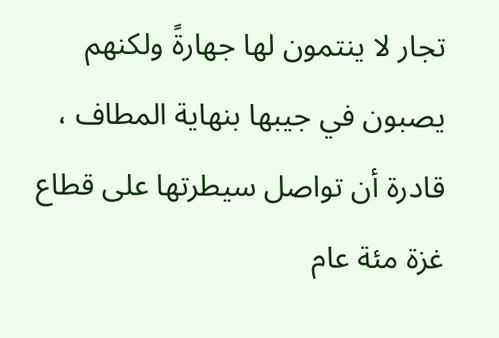تجار لا ينتمون لها جهارةً ولكنهم يصبون في جيبها بنهاية المطاف ، قادرة أن تواصل سيطرتها على قطاع غزة مئة عام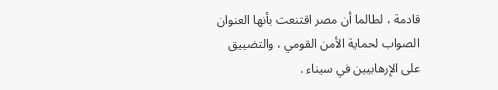قادمة ، لطالما أن مصر اقتنعت بأنها العنوان الصواب لحماية الأمن القومي ، والتضييق على الإرهابيين في سيناء .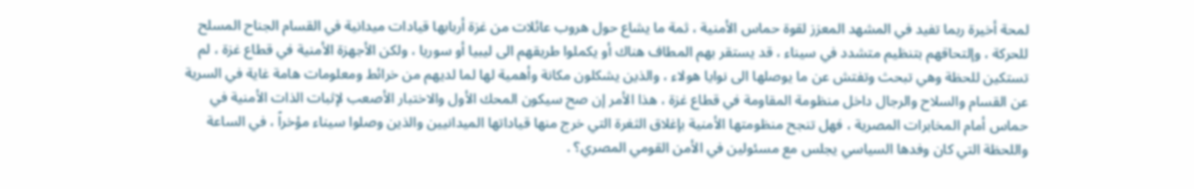لمحة أخيرة ربما تفيد في المشهد المعزز لقوة حماس الأمنية ، ثمة ما يشاع حول هروب عائلات من غزة أربابها قيادات ميدانية في القسام الجناح المسلح للحركة ، وإلتحاقهم بتنظيم متشدد في سيناء ، قد يستقر بهم المطاف هناك أو يكملوا طريقهم الى ليبيا أو سوريا ، ولكن الأجهزة الأمنية في قطاع غزة ، لم تستكين للحظة وهي تبحث وتفتش عن ما يوصلها الى نوايا هولاء ، والذين يشكلون مكانة وأهمية لها لما لديهم من خرائط ومعلومات هامة غاية في السرية عن القسام والسلاح والرجال داخل منظومة المقاومة في قطاع غزة ، هذا الأمر إن صح سيكون المحك الأول والاختبار الأصعب لإثبات الذات الأمنية في حماس أمام المخابرات المصرية ، فهل تنجح منظومتها الأمنية بإغلاق الثغرة التي خرج منها قياداتها الميدانيين والذين وصلوا سيناء مؤخراً ، في الساعة واللحظة التي كان وفدها السياسي يجلس مع مسئولين في الأمن القومي المصري؟ .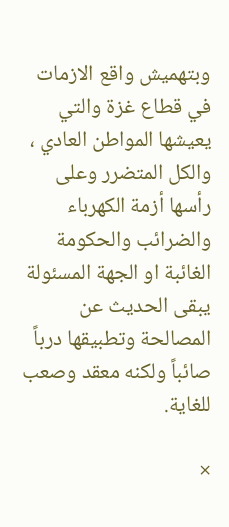وبتهميش واقع الازمات في قطاع غزة والتي يعيشها المواطن العادي ، والكل المتضرر وعلى رأسها أزمة الكهرباء والضرائب والحكومة الغائبة او الجهة المسئولة يبقى الحديث عن المصالحة وتطبيقها درباً صائباً ولكنه معقد وصعب للغاية.

×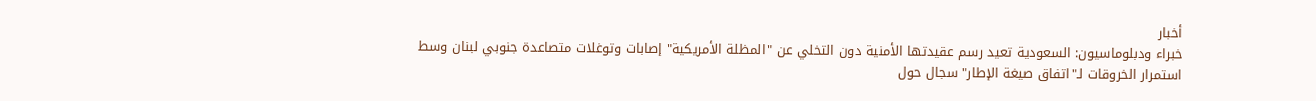أخبار
خبراء ودبلوماسيون: السعودية تعيد رسم عقيدتها الأمنية دون التخلي عن "المظلة الأمريكية" إصابات وتوغلات متصاعدة جنوبي لبنان وسط استمرار الخروقات لـ"اتفاق صيغة الإطار" سجال حول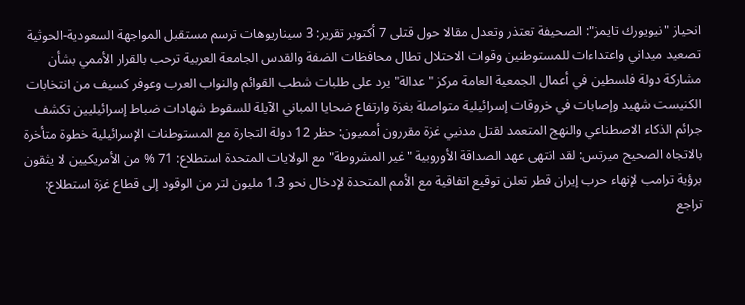انحياز "نيويورك تايمز": الصحيفة تعتذر وتعدل مقالا حول قتلى 7 أكتوبر تقرير: 3 سيناريوهات ترسم مستقبل المواجهة السعودية-الحوثية تصعيد ميداني واعتداءات للمستوطنين وقوات الاحتلال تطال محافظات الضفة والقدس الجامعة العربية ترحب بالقرار الأممي بشأن مشاركة دولة فلسطين في أعمال الجمعية العامة مركز "عدالة" يرد على طلبات شطب القوائم والنواب العرب وعوفر كسيف من انتخابات الكنيست شهيد وإصابات في خروقات إسرائيلية متواصلة بغزة وارتفاع ضحايا المباني الآيلة للسقوط شهادات ضباط إسرائيليين تكشف جرائم الذكاء الاصطناعي والنهج المتعمد لقتل مدنيي غزة مقررون أمميون: حظر 12 دولة التجارة مع المستوطنات الإسرائيلية خطوة متأخرة بالاتجاه الصحيح ميرتس: لقد انتهى عهد الصداقة الأوروبية "غير المشروطة" مع الولايات المتحدة استطلاع: 71 % من الأمريكيين لا يثقون برؤية ترامب لإنهاء حرب إيران قطر تعلن توقيع اتفاقية مع الأمم المتحدة لإدخال نحو 1.3 مليون لتر من الوقود إلى قطاع غزة استطلاع: تراجع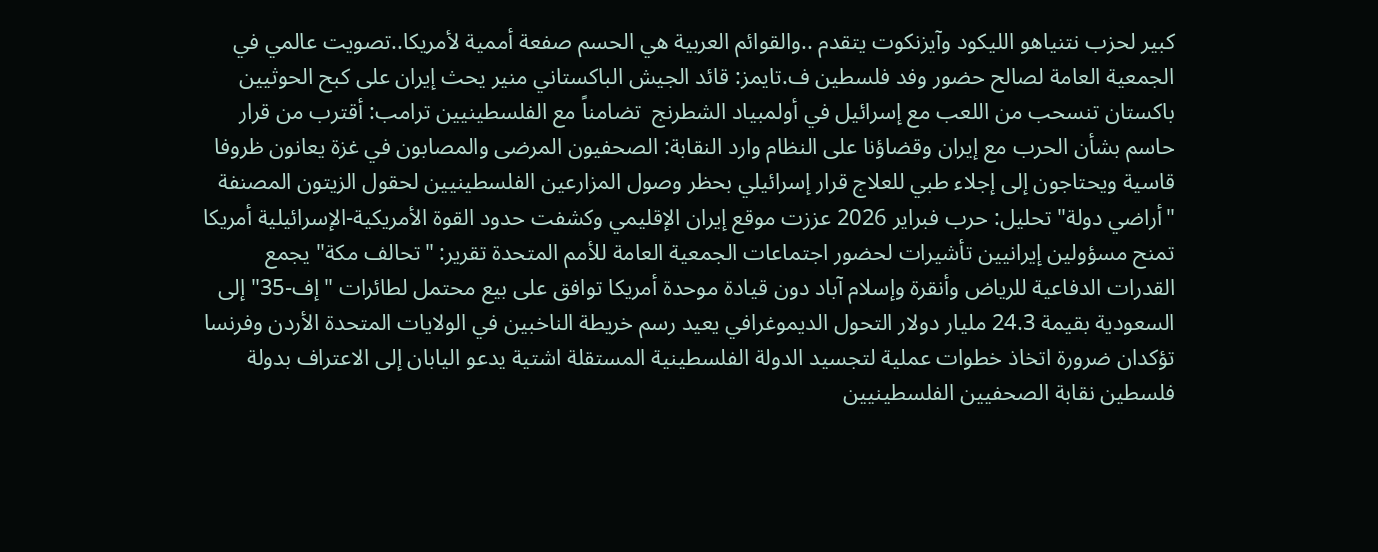كبير لحزب نتنياهو الليكود وآيزنكوت يتقدم ..والقوائم العربية هي الحسم صفعة أممية لأمريكا..تصويت عالمي في الجمعية العامة لصالح حضور وفد فلسطين ف.تايمز: قائد الجيش الباكستاني منير يحث إيران على كبح الحوثيين باكستان تنسحب من اللعب مع إسرائيل في أولمبياد الشطرنج  تضامناً مع الفلسطينيين ترامب: أقترب من قرار حاسم بشأن الحرب مع إيران وقضاؤنا على النظام وارد النقابة: الصحفيون المرضى والمصابون في غزة يعانون ظروفا قاسية ويحتاجون إلى إجلاء طبي للعلاج قرار إسرائيلي بحظر وصول المزارعين الفلسطينيين لحقول الزيتون المصنفة "أراضي دولة" تحليل: حرب فبراير 2026 عززت موقع إيران الإقليمي وكشفت حدود القوة الأمريكية-الإسرائيلية أمريكا تمنح مسؤولين إيرانيين تأشيرات لحضور اجتماعات الجمعية العامة للأمم المتحدة تقرير: "تحالف مكة" يجمع القدرات الدفاعية للرياض وأنقرة وإسلام آباد دون قيادة موحدة أمريكا توافق على بيع محتمل لطائرات "إف-35" إلى السعودية بقيمة 24.3 مليار دولار التحول الديموغرافي يعيد رسم خريطة الناخبين في الولايات المتحدة الأردن وفرنسا تؤكدان ضرورة اتخاذ خطوات عملية لتجسيد الدولة الفلسطينية المستقلة اشتية يدعو اليابان إلى الاعتراف بدولة فلسطين نقابة الصحفيين الفلسطينيين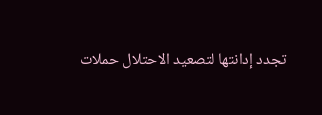تجدد إدانتها لتصعيد الاحتلال حملات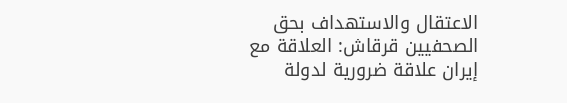الاعتقال والاستهداف بحق الصحفيين قرقاش: العلاقة مع إيران علاقة ضرورية لدولة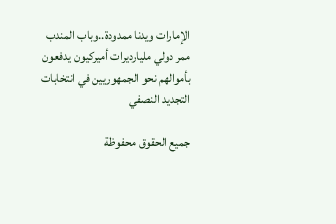الإمارات ويدنا ممدودة..وباب المندب ممر دولي مليارديرات أميركيون يدفعون بأموالهم نحو الجمهوريين في انتخابات التجديد النصفي

جميع الحقوق محفوظة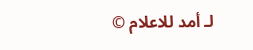لـ أمد للاعلام ©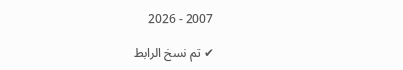2007 - 2026

✔ تم نسخ الرابط